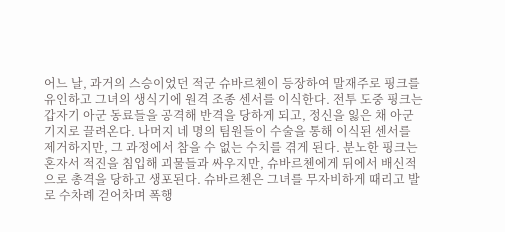어느 날, 과거의 스승이었던 적군 슈바르첸이 등장하여 말재주로 핑크를 유인하고 그녀의 생식기에 원격 조종 센서를 이식한다. 전투 도중 핑크는 갑자기 아군 동료들을 공격해 반격을 당하게 되고, 정신을 잃은 채 아군 기지로 끌려온다. 나머지 네 명의 팀원들이 수술을 통해 이식된 센서를 제거하지만, 그 과정에서 참을 수 없는 수치를 겪게 된다. 분노한 핑크는 혼자서 적진을 침입해 괴물들과 싸우지만, 슈바르첸에게 뒤에서 배신적으로 총격을 당하고 생포된다. 슈바르첸은 그녀를 무자비하게 때리고 발로 수차례 걷어차며 폭행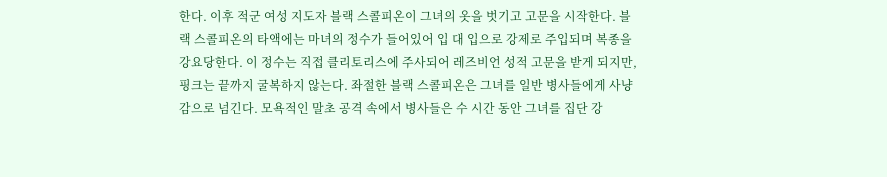한다. 이후 적군 여성 지도자 블랙 스콜피온이 그녀의 옷을 벗기고 고문을 시작한다. 블랙 스콜피온의 타액에는 마녀의 정수가 들어있어 입 대 입으로 강제로 주입되며 복종을 강요당한다. 이 정수는 직접 클리토리스에 주사되어 레즈비언 성적 고문을 받게 되지만, 핑크는 끝까지 굴복하지 않는다. 좌절한 블랙 스콜피온은 그녀를 일반 병사들에게 사냥감으로 넘긴다. 모욕적인 말초 공격 속에서 병사들은 수 시간 동안 그녀를 집단 강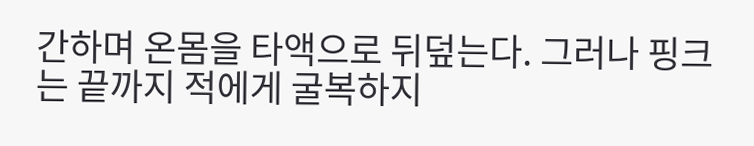간하며 온몸을 타액으로 뒤덮는다. 그러나 핑크는 끝까지 적에게 굴복하지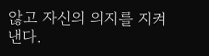않고 자신의 의지를 지켜낸다.